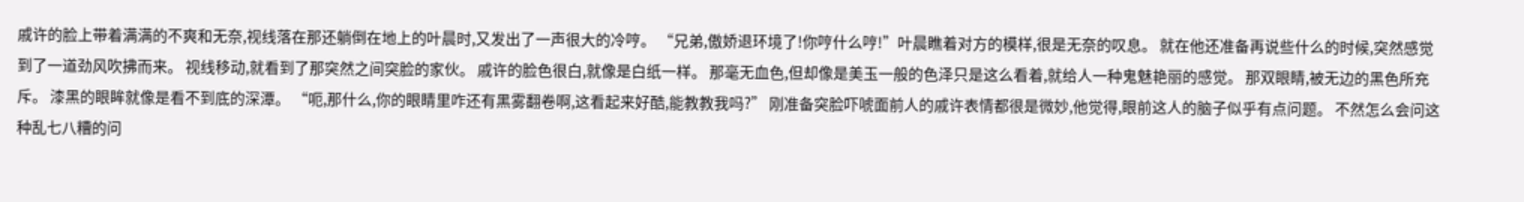戚许的脸上带着满满的不爽和无奈,视线落在那还躺倒在地上的叶晨时,又发出了一声很大的冷哼。 “兄弟,傲娇退环境了!你哼什么哼!”叶晨瞧着对方的模样,很是无奈的叹息。 就在他还准备再说些什么的时候,突然感觉到了一道劲风吹拂而来。 视线移动,就看到了那突然之间突脸的家伙。 戚许的脸色很白,就像是白纸一样。 那毫无血色,但却像是美玉一般的色泽只是这么看着,就给人一种鬼魅艳丽的感觉。 那双眼睛,被无边的黑色所充斥。 漆黑的眼眸就像是看不到底的深潭。 “呃,那什么,你的眼睛里咋还有黑雾翻卷啊,这看起来好酷,能教教我吗?” 刚准备突脸吓唬面前人的戚许表情都很是微妙,他觉得,眼前这人的脑子似乎有点问题。 不然怎么会问这种乱七八糟的问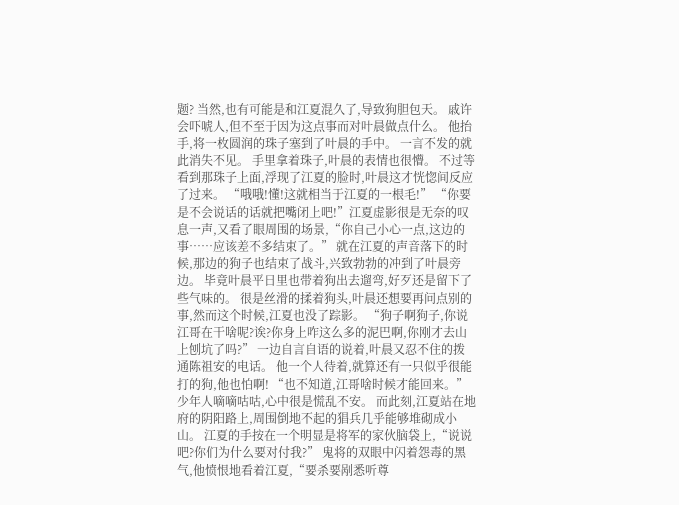题? 当然,也有可能是和江夏混久了,导致狗胆包天。 戚许会吓唬人,但不至于因为这点事而对叶晨做点什么。 他抬手,将一枚圆润的珠子塞到了叶晨的手中。 一言不发的就此消失不见。 手里拿着珠子,叶晨的表情也很懵。 不过等看到那珠子上面,浮现了江夏的脸时,叶晨这才恍惚间反应了过来。 “哦哦!懂!这就相当于江夏的一根毛!” “你要是不会说话的话就把嘴闭上吧!”江夏虚影很是无奈的叹息一声,又看了眼周围的场景,“你自己小心一点,这边的事……应该差不多结束了。” 就在江夏的声音落下的时候,那边的狗子也结束了战斗,兴致勃勃的冲到了叶晨旁边。 毕竟叶晨平日里也带着狗出去遛弯,好歹还是留下了些气味的。 很是丝滑的揉着狗头,叶晨还想要再问点别的事,然而这个时候,江夏也没了踪影。 “狗子啊狗子,你说江哥在干啥呢?诶?你身上咋这么多的泥巴啊,你刚才去山上刨坑了吗?” 一边自言自语的说着,叶晨又忍不住的拨通陈祖安的电话。 他一个人待着,就算还有一只似乎很能打的狗,他也怕啊! “也不知道,江哥啥时候才能回来。” 少年人嘀嘀咕咕,心中很是慌乱不安。 而此刻,江夏站在地府的阴阳路上,周围倒地不起的猖兵几乎能够堆砌成小山。 江夏的手按在一个明显是将军的家伙脑袋上,“说说吧?你们为什么要对付我?” 鬼将的双眼中闪着怨毒的黑气,他愤恨地看着江夏,“要杀要剐悉听尊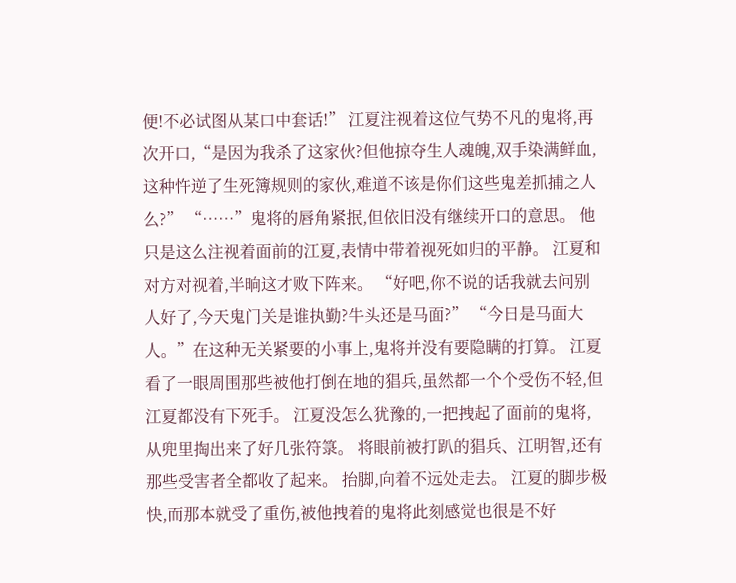便!不必试图从某口中套话!” 江夏注视着这位气势不凡的鬼将,再次开口,“是因为我杀了这家伙?但他掠夺生人魂魄,双手染满鲜血,这种忤逆了生死簿规则的家伙,难道不该是你们这些鬼差抓捕之人么?” “……”鬼将的唇角紧抿,但依旧没有继续开口的意思。 他只是这么注视着面前的江夏,表情中带着视死如归的平静。 江夏和对方对视着,半晌这才败下阵来。 “好吧,你不说的话我就去问别人好了,今天鬼门关是谁执勤?牛头还是马面?” “今日是马面大人。”在这种无关紧要的小事上,鬼将并没有要隐瞒的打算。 江夏看了一眼周围那些被他打倒在地的猖兵,虽然都一个个受伤不轻,但江夏都没有下死手。 江夏没怎么犹豫的,一把拽起了面前的鬼将,从兜里掏出来了好几张符箓。 将眼前被打趴的猖兵、江明智,还有那些受害者全都收了起来。 抬脚,向着不远处走去。 江夏的脚步极快,而那本就受了重伤,被他拽着的鬼将此刻感觉也很是不好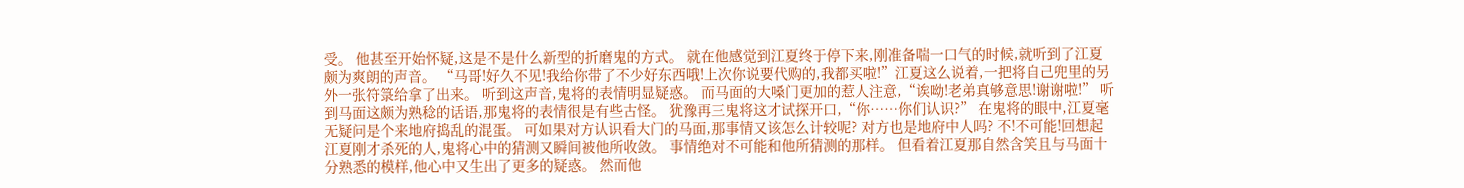受。 他甚至开始怀疑,这是不是什么新型的折磨鬼的方式。 就在他感觉到江夏终于停下来,刚准备喘一口气的时候,就听到了江夏颇为爽朗的声音。 “马哥!好久不见!我给你带了不少好东西哦!上次你说要代购的,我都买啦!”江夏这么说着,一把将自己兜里的另外一张符箓给拿了出来。 听到这声音,鬼将的表情明显疑惑。 而马面的大嗓门更加的惹人注意,“诶呦!老弟真够意思!谢谢啦!” 听到马面这颇为熟稔的话语,那鬼将的表情很是有些古怪。 犹豫再三鬼将这才试探开口,“你……你们认识?” 在鬼将的眼中,江夏毫无疑问是个来地府捣乱的混蛋。 可如果对方认识看大门的马面,那事情又该怎么计较呢? 对方也是地府中人吗? 不!不可能!回想起江夏刚才杀死的人,鬼将心中的猜测又瞬间被他所收敛。 事情绝对不可能和他所猜测的那样。 但看着江夏那自然含笑且与马面十分熟悉的模样,他心中又生出了更多的疑惑。 然而他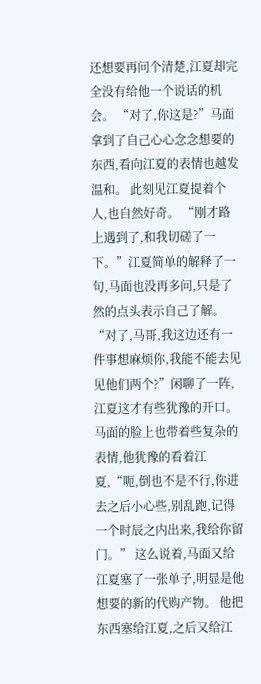还想要再问个清楚,江夏却完全没有给他一个说话的机会。 “对了,你这是?”马面拿到了自己心心念念想要的东西,看向江夏的表情也越发温和。 此刻见江夏提着个人,也自然好奇。 “刚才路上遇到了,和我切磋了一下。”江夏简单的解释了一句,马面也没再多问,只是了然的点头表示自己了解。 “对了,马哥,我这边还有一件事想麻烦你,我能不能去见见他们两个?”闲聊了一阵,江夏这才有些犹豫的开口。 马面的脸上也带着些复杂的表情,他犹豫的看着江夏,“呃,倒也不是不行,你进去之后小心些,别乱跑,记得一个时辰之内出来,我给你留门。” 这么说着,马面又给江夏塞了一张单子,明显是他想要的新的代购产物。 他把东西塞给江夏,之后又给江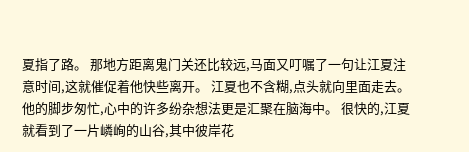夏指了路。 那地方距离鬼门关还比较远,马面又叮嘱了一句让江夏注意时间,这就催促着他快些离开。 江夏也不含糊,点头就向里面走去。 他的脚步匆忙,心中的许多纷杂想法更是汇聚在脑海中。 很快的,江夏就看到了一片嶙峋的山谷,其中彼岸花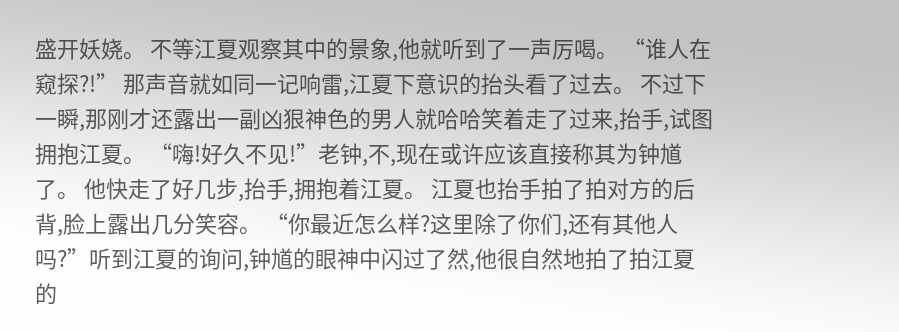盛开妖娆。 不等江夏观察其中的景象,他就听到了一声厉喝。 “谁人在窥探?!” 那声音就如同一记响雷,江夏下意识的抬头看了过去。 不过下一瞬,那刚才还露出一副凶狠神色的男人就哈哈笑着走了过来,抬手,试图拥抱江夏。 “嗨!好久不见!”老钟,不,现在或许应该直接称其为钟馗了。 他快走了好几步,抬手,拥抱着江夏。 江夏也抬手拍了拍对方的后背,脸上露出几分笑容。 “你最近怎么样?这里除了你们,还有其他人吗?”听到江夏的询问,钟馗的眼神中闪过了然,他很自然地拍了拍江夏的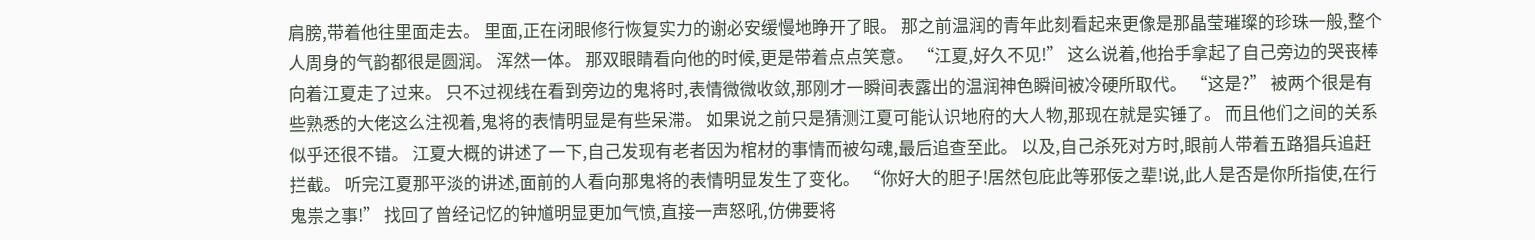肩膀,带着他往里面走去。 里面,正在闭眼修行恢复实力的谢必安缓慢地睁开了眼。 那之前温润的青年此刻看起来更像是那晶莹璀璨的珍珠一般,整个人周身的气韵都很是圆润。 浑然一体。 那双眼睛看向他的时候,更是带着点点笑意。 “江夏,好久不见!” 这么说着,他抬手拿起了自己旁边的哭丧棒向着江夏走了过来。 只不过视线在看到旁边的鬼将时,表情微微收敛,那刚才一瞬间表露出的温润神色瞬间被冷硬所取代。 “这是?” 被两个很是有些熟悉的大佬这么注视着,鬼将的表情明显是有些呆滞。 如果说之前只是猜测江夏可能认识地府的大人物,那现在就是实锤了。 而且他们之间的关系似乎还很不错。 江夏大概的讲述了一下,自己发现有老者因为棺材的事情而被勾魂,最后追查至此。 以及,自己杀死对方时,眼前人带着五路猖兵追赶拦截。 听完江夏那平淡的讲述,面前的人看向那鬼将的表情明显发生了变化。 “你好大的胆子!居然包庇此等邪佞之辈!说,此人是否是你所指使,在行鬼祟之事!” 找回了曾经记忆的钟馗明显更加气愤,直接一声怒吼,仿佛要将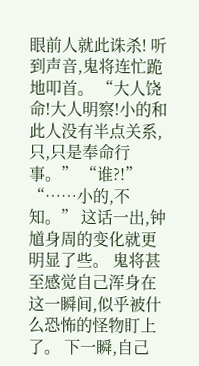眼前人就此诛杀! 听到声音,鬼将连忙跪地叩首。 “大人饶命!大人明察!小的和此人没有半点关系,只,只是奉命行事。” “谁?!” “……小的,不知。” 这话一出,钟馗身周的变化就更明显了些。 鬼将甚至感觉自己浑身在这一瞬间,似乎被什么恐怖的怪物盯上了。 下一瞬,自己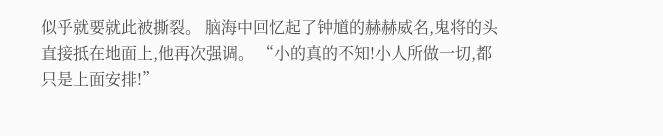似乎就要就此被撕裂。 脑海中回忆起了钟馗的赫赫威名,鬼将的头直接抵在地面上,他再次强调。 “小的真的不知!小人所做一切,都只是上面安排!”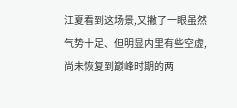江夏看到这场景,又撇了一眼虽然气势十足、但明显内里有些空虚,尚未恢复到巅峰时期的两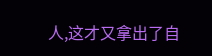人,这才又拿出了自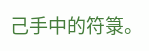己手中的符箓。